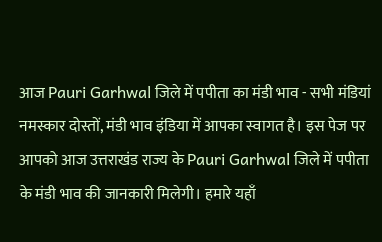आज Pauri Garhwal जिले में पपीता का मंडी भाव - सभी मंडियां
नमस्कार दोस्तों, मंडी भाव इंडिया में आपका स्वागत है। इस पेज पर आपको आज उत्तराखंड राज्य के Pauri Garhwal जिले में पपीता के मंडी भाव की जानकारी मिलेगी। हमारे यहाँ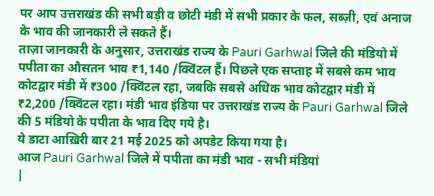पर आप उत्तराखंड की सभी बड़ी व छोटी मंडी में सभी प्रकार के फल, सब्ज़ी, एवं अनाज के भाव की जानकारी ले सकते हैं।
ताज़ा जानकारी के अनुसार, उत्तराखंड राज्य के Pauri Garhwal जिले की मंडियो में पपीता का औसतन भाव ₹1,140 /क्विंटल हैं। पिछले एक सप्ताह में सबसे कम भाव कोटद्वार मंडी में ₹300 /क्विंटल रहा, जबकि सबसे अधिक भाव कोटद्वार मंडी में ₹2,200 /क्विंटल रहा। मंडी भाव इंडिया पर उत्तराखंड राज्य के Pauri Garhwal जिले की 5 मंडियो के पपीता के भाव दिए गये है।
ये डाटा आख़िरी बार 21 मई 2025 को अपडेट किया गया है।
आज Pauri Garhwal जिले में पपीता का मंडी भाव - सभी मंडियां
|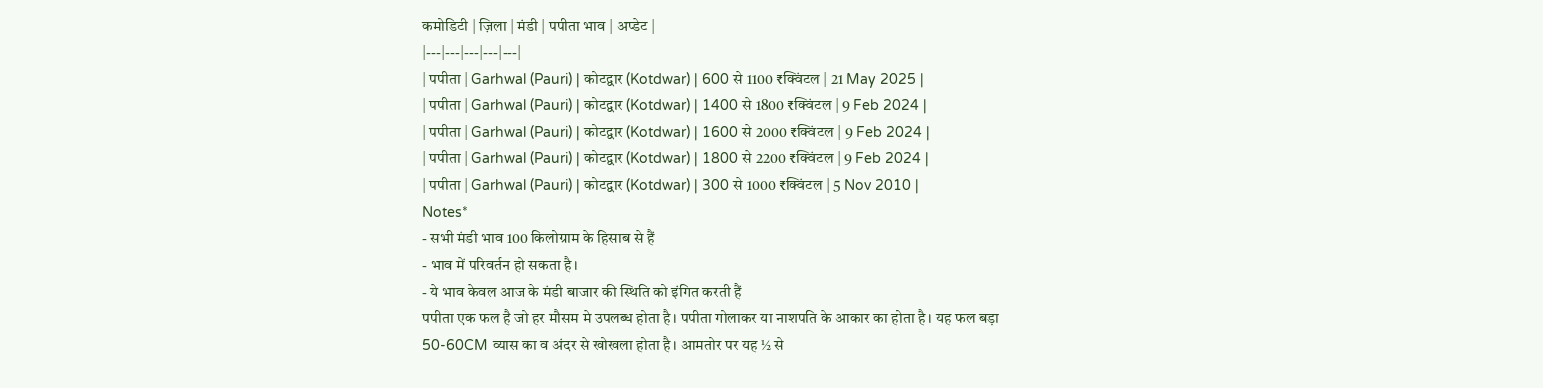कमोडिटी | ज़िला | मंडी | पपीता भाव | अप्डेट |
|---|---|---|---|---|
| पपीता | Garhwal (Pauri) | कोटद्वार (Kotdwar) | 600 से 1100 ₹क्विंटल | 21 May 2025 |
| पपीता | Garhwal (Pauri) | कोटद्वार (Kotdwar) | 1400 से 1800 ₹क्विंटल | 9 Feb 2024 |
| पपीता | Garhwal (Pauri) | कोटद्वार (Kotdwar) | 1600 से 2000 ₹क्विंटल | 9 Feb 2024 |
| पपीता | Garhwal (Pauri) | कोटद्वार (Kotdwar) | 1800 से 2200 ₹क्विंटल | 9 Feb 2024 |
| पपीता | Garhwal (Pauri) | कोटद्वार (Kotdwar) | 300 से 1000 ₹क्विंटल | 5 Nov 2010 |
Notes*
- सभी मंडी भाव 100 किलोग्राम के हिसाब से हैं
- भाव में परिवर्तन हो सकता है।
- ये भाव केवल आज के मंडी बाजार की स्थिति को इंगित करती हैं
पपीता एक फल है जो हर मौसम मे उपलब्ध होता है। पपीता गोलाकर या नाशपति के आकार का होता है। यह फल बड़ा 50-60CM व्यास का व अंदर से खोखला होता है। आमतोर पर यह ½ से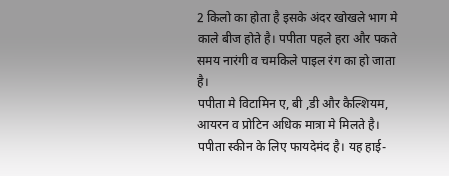2 किलो का होता है इसके अंदर खोखले भाग मे काले बीज होते है। पपीता पहले हरा और पकते समय नारंगी व चमकिले पाइल रंग का हो जाता है।
पपीता मे विटामिन ए, बी ,डी और कैल्शियम, आयरन व प्रोटिन अधिक मात्रा मे मिलते है। पपीता स्कीन के लिए फायदेमंद है। यह हाई-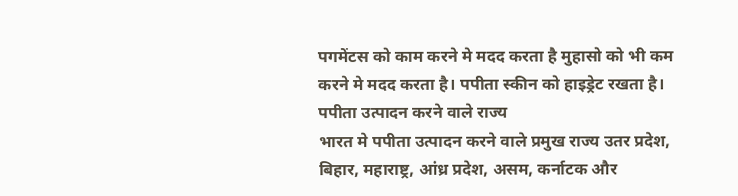पगमेंटस को काम करने मे मदद करता है मुहासो को भी कम करने मे मदद करता है। पपीता स्कीन को हाइड्रेट रखता है।
पपीता उत्पादन करने वाले राज्य
भारत मे पपीता उत्पादन करने वाले प्रमुख राज्य उतर प्रदेश, बिहार, महाराष्ट्र, आंध्र प्रदेश, असम, कर्नाटक और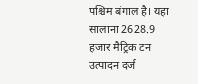पश्चिम बंगाल है। यहा सालाना 2628.9 हजार मैट्रिक टन उत्पादन दर्ज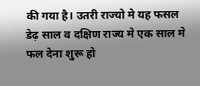की गया है। उतरी राज्यो मे यह फसल डेढ़ साल व दक्षिण राज्य मे एक साल मे फल देना शुरू हो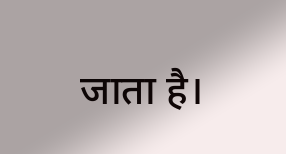जाता है।